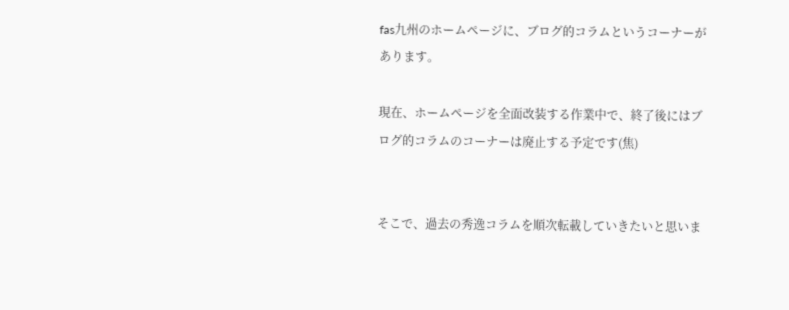fas九州のホームページに、ブログ的コラムというコーナーがあります。

現在、ホームページを全面改装する作業中で、終了後にはブログ的コラムのコーナーは廃止する予定です(焦)


そこで、過去の秀逸コラムを順次転載していきたいと思いま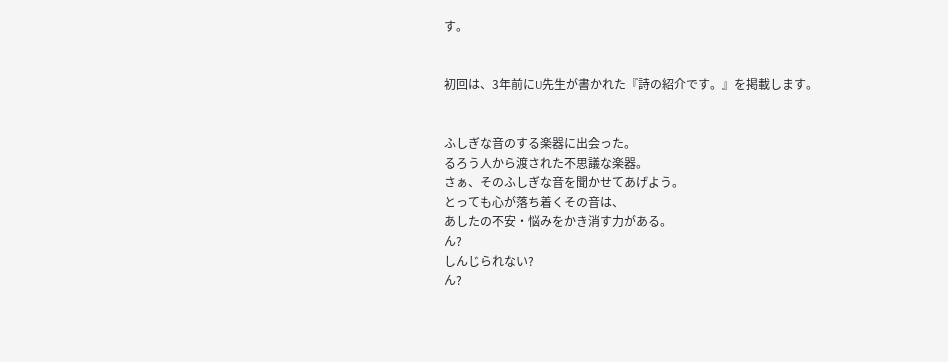す。


初回は、3年前にU先生が書かれた『詩の紹介です。』を掲載します。


ふしぎな音のする楽器に出会った。
るろう人から渡された不思議な楽器。
さぁ、そのふしぎな音を聞かせてあげよう。
とっても心が落ち着くその音は、
あしたの不安・悩みをかき消す力がある。
ん?
しんじられない?
ん?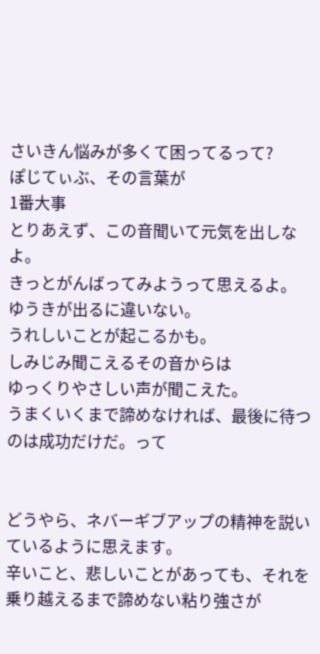さいきん悩みが多くて困ってるって?
ぽじてぃぶ、その言葉が
1番大事
とりあえず、この音聞いて元気を出しなよ。
きっとがんばってみようって思えるよ。
ゆうきが出るに違いない。
うれしいことが起こるかも。
しみじみ聞こえるその音からは
ゆっくりやさしい声が聞こえた。
うまくいくまで諦めなければ、最後に待つのは成功だけだ。って


どうやら、ネバーギブアップの精神を説いているように思えます。
辛いこと、悲しいことがあっても、それを乗り越えるまで諦めない粘り強さが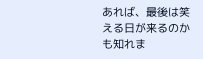あれば、最後は笑える日が来るのかも知れま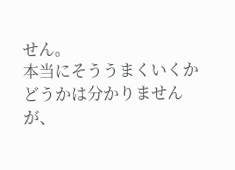せん。
本当にそううまくいくかどうかは分かりませんが、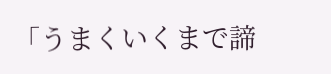「うまくいくまで諦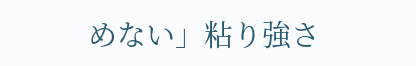めない」粘り強さ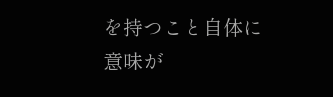を持つこと自体に意味が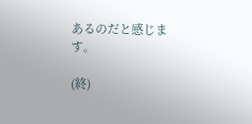あるのだと感じます。

(終)